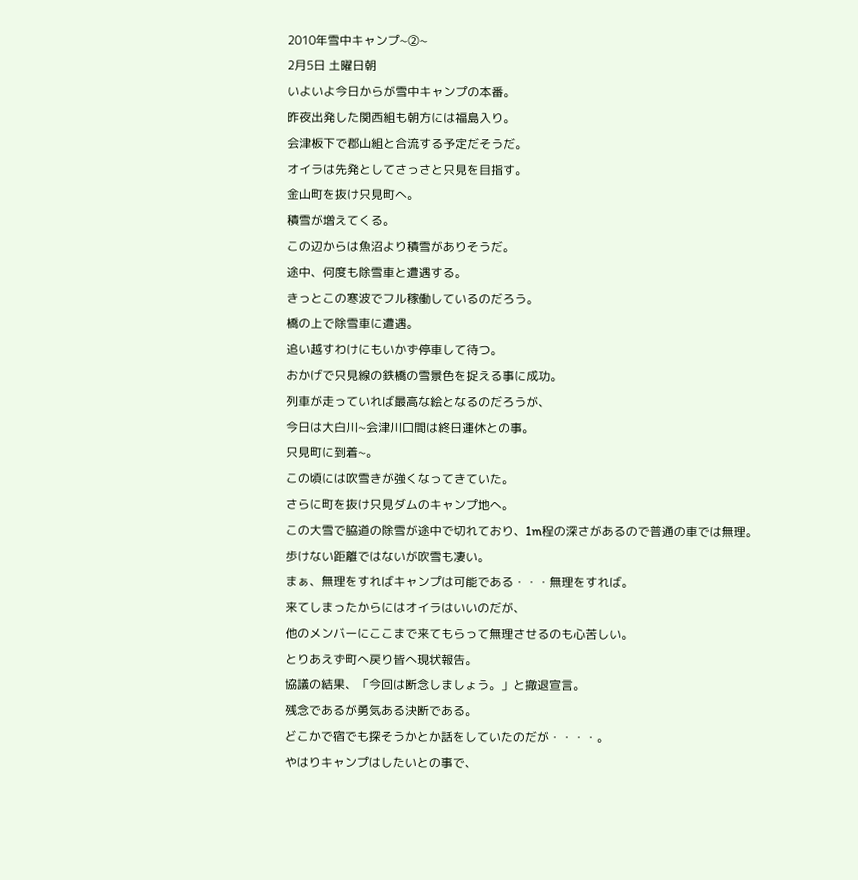2010年雪中キャンプ~②~
2月5日 土曜日朝
いよいよ今日からが雪中キャンプの本番。
昨夜出発した関西組も朝方には福島入り。
会津板下で郡山組と合流する予定だそうだ。
オイラは先発としてさっさと只見を目指す。
金山町を抜け只見町へ。
積雪が増えてくる。
この辺からは魚沼より積雪がありそうだ。
途中、何度も除雪車と遭遇する。
きっとこの寒波でフル稼働しているのだろう。
橋の上で除雪車に遭遇。
追い越すわけにもいかず停車して待つ。
おかげで只見線の鉄橋の雪景色を捉える事に成功。
列車が走っていれば最高な絵となるのだろうが、
今日は大白川~会津川口間は終日運休との事。
只見町に到着~。
この頃には吹雪きが強くなってきていた。
さらに町を抜け只見ダムのキャンプ地へ。
この大雪で脇道の除雪が途中で切れており、1m程の深さがあるので普通の車では無理。
歩けない距離ではないが吹雪も凄い。
まぁ、無理をすればキャンプは可能である・・・無理をすれば。
来てしまったからにはオイラはいいのだが、
他のメンバーにここまで来てもらって無理させるのも心苦しい。
とりあえず町へ戻り皆へ現状報告。
協議の結果、「今回は断念しましょう。」と撤退宣言。
残念であるが勇気ある決断である。
どこかで宿でも探そうかとか話をしていたのだが・・・・。
やはりキャンプはしたいとの事で、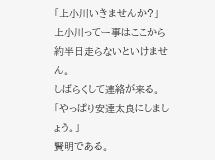「上小川いきませんか?」
上小川ってー事はここから約半日走らないといけません。
しばらくして連絡が来る。
「やっぱり安達太良にしましょう。」
賢明である。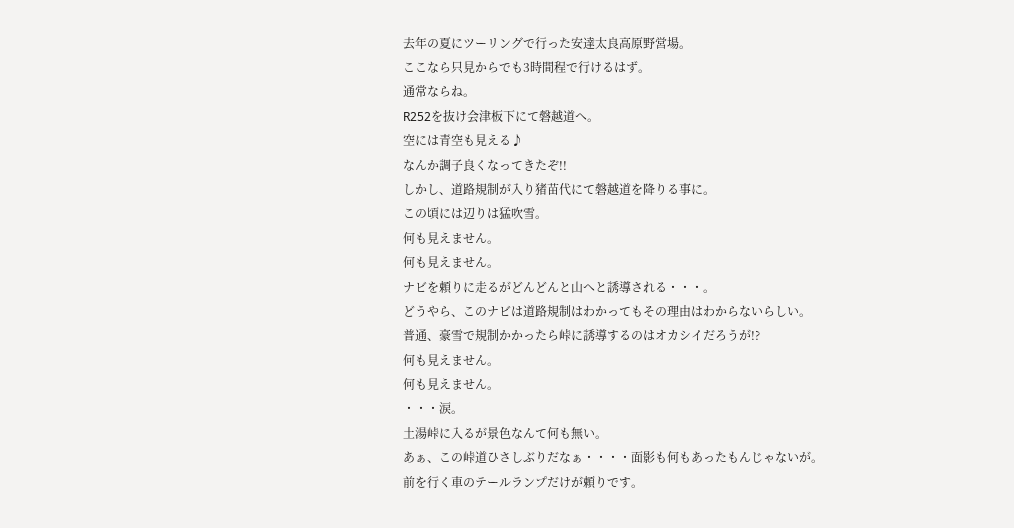去年の夏にツーリングで行った安達太良高原野営場。
ここなら只見からでも3時間程で行けるはず。
通常ならね。
R252を抜け会津板下にて磐越道へ。
空には青空も見える♪
なんか調子良くなってきたぞ!!
しかし、道路規制が入り猪苗代にて磐越道を降りる事に。
この頃には辺りは猛吹雪。
何も見えません。
何も見えません。
ナビを頼りに走るがどんどんと山へと誘導される・・・。
どうやら、このナビは道路規制はわかってもその理由はわからないらしい。
普通、豪雪で規制かかったら峠に誘導するのはオカシイだろうが!?
何も見えません。
何も見えません。
・・・涙。
土湯峠に入るが景色なんて何も無い。
あぁ、この峠道ひさしぶりだなぁ・・・・面影も何もあったもんじゃないが。
前を行く車のテールランプだけが頼りです。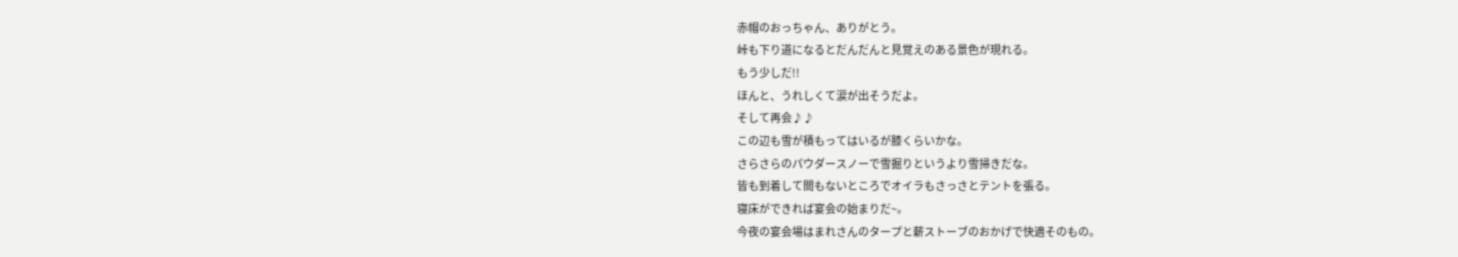赤帽のおっちゃん、ありがとう。
峠も下り道になるとだんだんと見覚えのある景色が現れる。
もう少しだ!!
ほんと、うれしくて涙が出そうだよ。
そして再会♪♪
この辺も雪が積もってはいるが膝くらいかな。
さらさらのパウダースノーで雪掘りというより雪掃きだな。
皆も到着して間もないところでオイラもさっさとテントを張る。
寝床ができれば宴会の始まりだ~。
今夜の宴会場はまれさんのタープと薪ストーブのおかげで快適そのもの。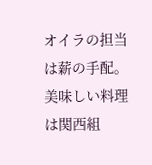オイラの担当は薪の手配。
美味しい料理は関西組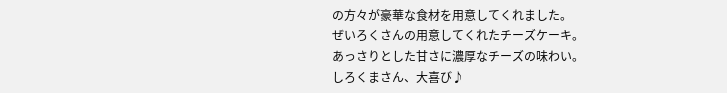の方々が豪華な食材を用意してくれました。
ぜいろくさんの用意してくれたチーズケーキ。
あっさりとした甘さに濃厚なチーズの味わい。
しろくまさん、大喜び♪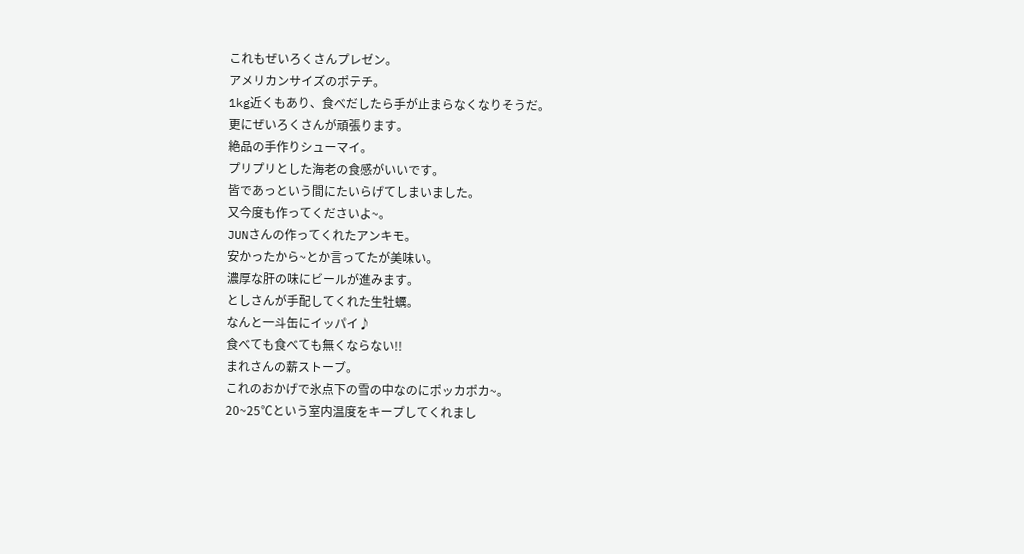これもぜいろくさんプレゼン。
アメリカンサイズのポテチ。
1kg近くもあり、食べだしたら手が止まらなくなりそうだ。
更にぜいろくさんが頑張ります。
絶品の手作りシューマイ。
プリプリとした海老の食感がいいです。
皆であっという間にたいらげてしまいました。
又今度も作ってくださいよ~。
JUNさんの作ってくれたアンキモ。
安かったから~とか言ってたが美味い。
濃厚な肝の味にビールが進みます。
としさんが手配してくれた生牡蠣。
なんと一斗缶にイッパイ♪
食べても食べても無くならない!!
まれさんの薪ストーブ。
これのおかげで氷点下の雪の中なのにポッカポカ~。
20~25℃という室内温度をキープしてくれまし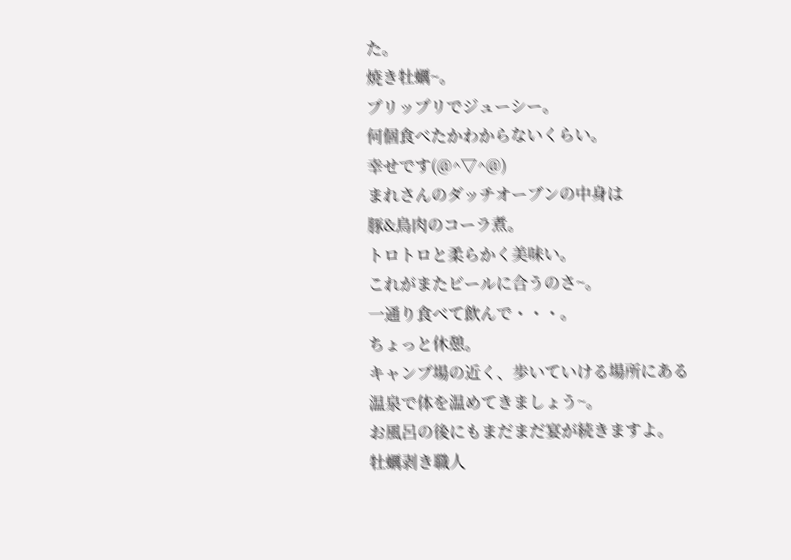た。
焼き牡蠣~。
プリップリでジューシー。
何個食べたかわからないくらい。
幸せです(@^▽^@)
まれさんのダッチオーブンの中身は
豚&鳥肉のコーラ煮。
トロトロと柔らかく美味い。
これがまたビールに合うのさ~。
一通り食べて飲んで・・・。
ちょっと休憩。
キャンプ場の近く、歩いていける場所にある温泉で体を温めてきましょう~。
お風呂の後にもまだまだ宴が続きますよ。
牡蠣剥き職人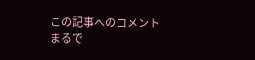この記事へのコメント
まるで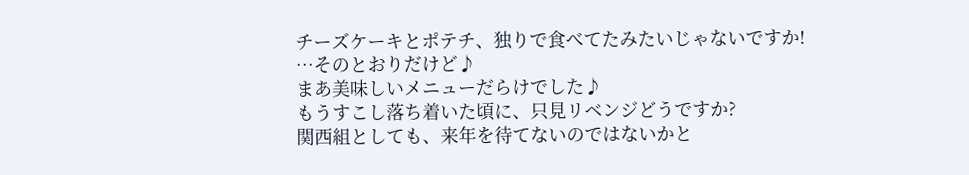チーズケーキとポテチ、独りで食べてたみたいじゃないですか!
…そのとおりだけど♪
まあ美味しいメニューだらけでした♪
もうすこし落ち着いた頃に、只見リベンジどうですか?
関西組としても、来年を待てないのではないかと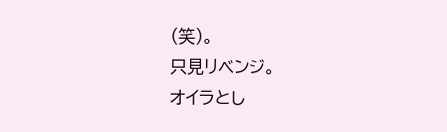(笑)。
只見リベンジ。
オイラとし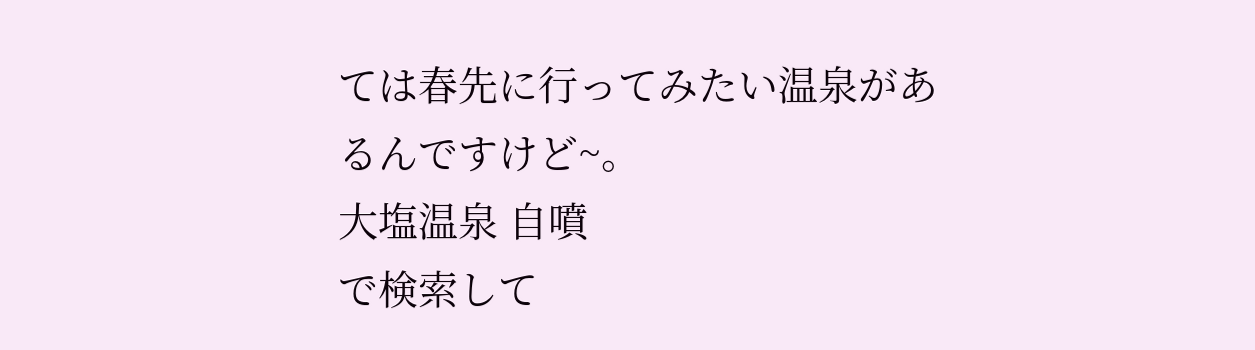ては春先に行ってみたい温泉があるんですけど~。
大塩温泉 自噴
で検索して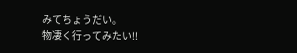みてちょうだい。
物凄く行ってみたい!!